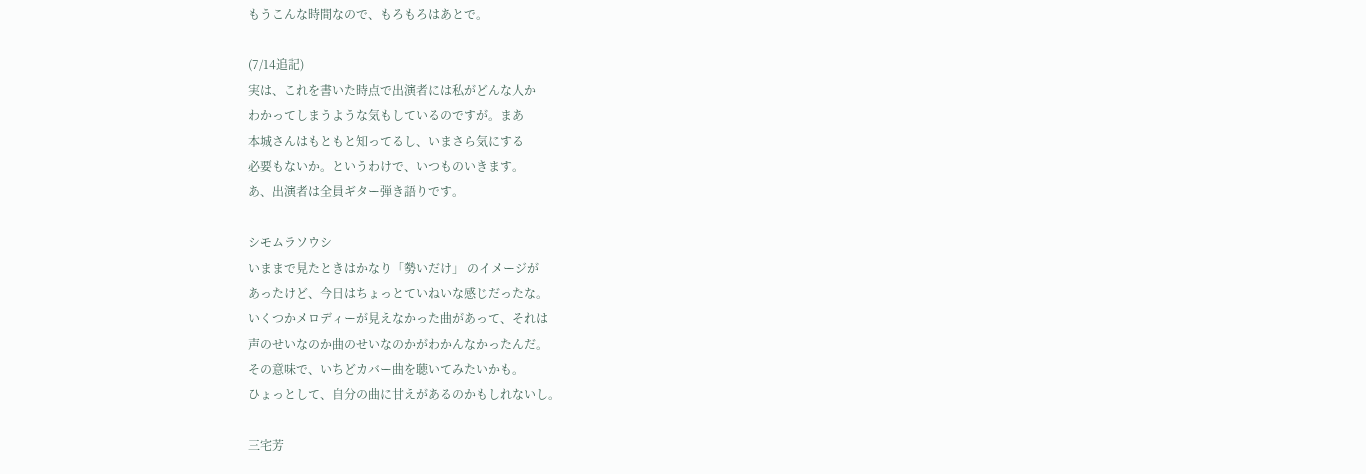もうこんな時間なので、もろもろはあとで。

(7/14追記)
実は、これを書いた時点で出演者には私がどんな人か
わかってしまうような気もしているのですが。まあ
本城さんはもともと知ってるし、いまさら気にする
必要もないか。というわけで、いつものいきます。
あ、出演者は全員ギター弾き語りです。

シモムラソウシ
いままで見たときはかなり「勢いだけ」 のイメージが
あったけど、今日はちょっとていねいな感じだったな。
いくつかメロディーが見えなかった曲があって、それは
声のせいなのか曲のせいなのかがわかんなかったんだ。
その意味で、いちどカバー曲を聴いてみたいかも。
ひょっとして、自分の曲に甘えがあるのかもしれないし。

三宅芳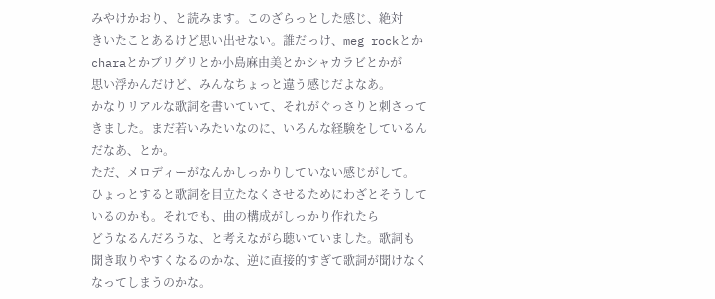みやけかおり、と読みます。このざらっとした感じ、絶対
きいたことあるけど思い出せない。誰だっけ、meg rockとか
charaとかブリグリとか小島麻由美とかシャカラビとかが
思い浮かんだけど、みんなちょっと違う感じだよなあ。
かなりリアルな歌詞を書いていて、それがぐっさりと刺さって
きました。まだ若いみたいなのに、いろんな経験をしているん
だなあ、とか。
ただ、メロディーがなんかしっかりしていない感じがして。
ひょっとすると歌詞を目立たなくさせるためにわざとそうして
いるのかも。それでも、曲の構成がしっかり作れたら
どうなるんだろうな、と考えながら聴いていました。歌詞も
聞き取りやすくなるのかな、逆に直接的すぎて歌詞が聞けなく
なってしまうのかな。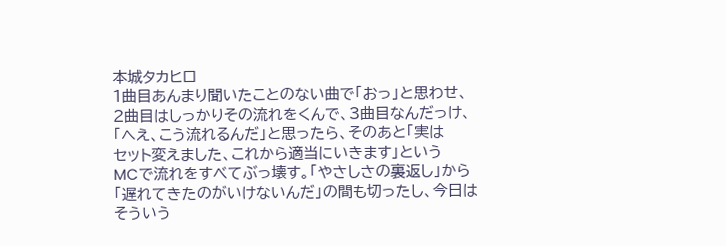本城タカヒロ
1曲目あんまり聞いたことのない曲で「おっ」と思わせ、
2曲目はしっかりその流れをくんで、3曲目なんだっけ、
「へえ、こう流れるんだ」と思ったら、そのあと「実は
セット変えました、これから適当にいきます」という
MCで流れをすべてぶっ壊す。「やさしさの裏返し」から
「遅れてきたのがいけないんだ」の間も切ったし、今日は
そういう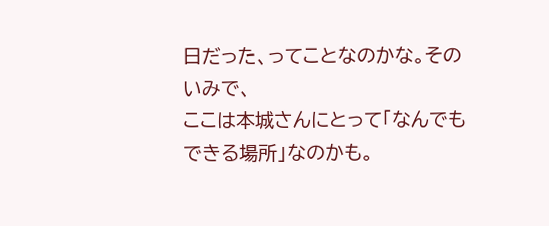日だった、ってことなのかな。そのいみで、
ここは本城さんにとって「なんでもできる場所」なのかも。